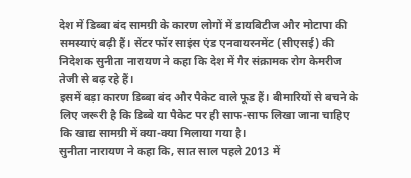देश में डिब्बा बंद सामग्री के कारण लोगों में डायबिटीज और मोटापा की समस्याएं बढ़ी हैं। सेंटर फॉर साइंस एंड एनवायरनमेंट (सीएसई) की निदेशक सुनीता नारायण ने कहा कि देश में गैर संक्रामक रोग केमरीज तेजी से बढ़ रहे हैं।
इसमें बड़ा कारण डिब्बा बंद और पैकेट वाले फूड हैं। बीमारियों से बचने के लिए जरूरी है कि डिब्बे या पैकेट पर ही साफ-साफ लिखा जाना चाहिए कि खाद्य सामग्री में क्या-क्या मिलाया गया है।
सुनीता नारायण ने कहा कि, सात साल पहले 2013 में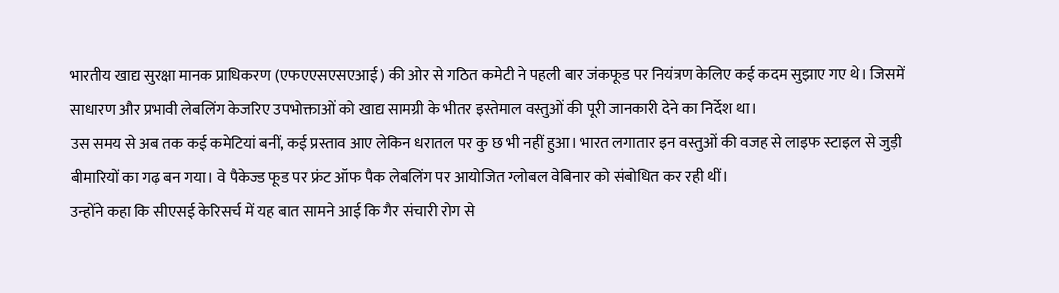भारतीय खाद्य सुरक्षा मानक प्राधिकरण (एफएएसएसएआई) की ओर से गठित कमेटी ने पहली बार जंकफूड पर नियंत्रण केलिए कई कदम सुझाए गए थे। जिसमें साधारण और प्रभावी लेबलिंग केजरिए उपभोक्ताओं को खाद्य सामग्री के भीतर इस्तेमाल वस्तुओं की पूरी जानकारी देने का निर्देश था।
उस समय से अब तक कई कमेटियां बनीं, कई प्रस्ताव आए लेकिन धरातल पर कु छ भी नहीं हुआ। भारत लगातार इन वस्तुओं की वजह से लाइफ स्टाइल से जुड़ी बीमारियों का गढ़ बन गया। वे पैकेज्ड फूड पर फ्रंट ऑफ पैक लेबलिंग पर आयोजित ग्लोबल वेबिनार को संबोधित कर रही थीं।
उन्होंने कहा कि सीएसई केरिसर्च में यह बात सामने आई कि गैर संचारी रोग से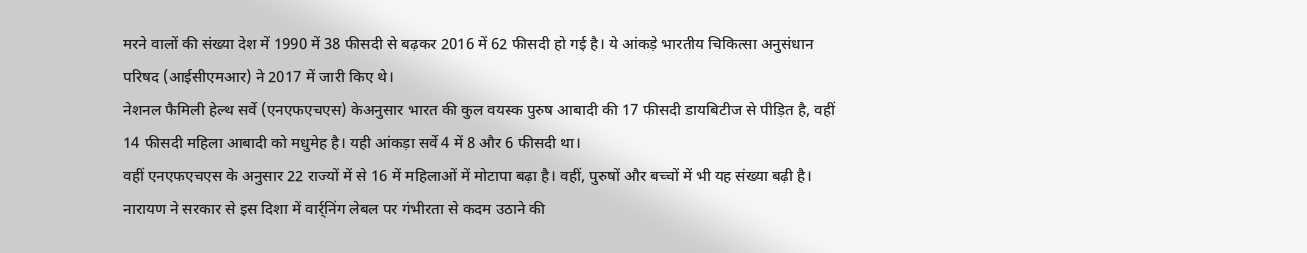मरने वालों की संख्या देश में 1990 में 38 फीसदी से बढ़कर 2016 में 62 फीसदी हो गई है। ये आंकड़े भारतीय चिकित्सा अनुसंधान परिषद (आईसीएमआर) ने 2017 में जारी किए थे।
नेशनल फैमिली हेल्थ सर्वे (एनएफएचएस) केअनुसार भारत की कुल वयस्क पुरुष आबादी की 17 फीसदी डायबिटीज से पीड़ित है, वहीं 14 फीसदी महिला आबादी को मधुमेह है। यही आंकड़ा सर्वे 4 में 8 और 6 फीसदी था।
वहीं एनएफएचएस के अनुसार 22 राज्यों में से 16 में महिलाओं में मोटापा बढ़ा है। वहीं, पुरुषों और बच्चों में भी यह संख्या बढ़ी है। नारायण ने सरकार से इस दिशा में वार्र्निंग लेबल पर गंभीरता से कदम उठाने की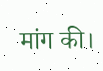मांग की।